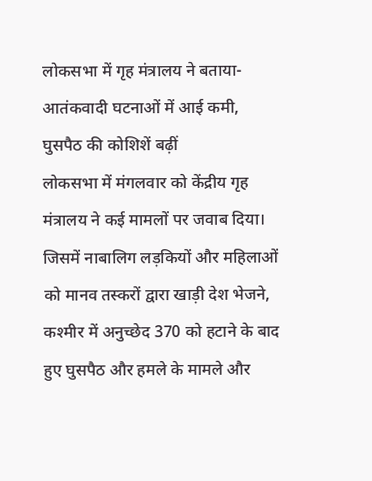लोकसभा में गृह मंत्रालय ने बताया- आतंकवादी घटनाओं में आई कमी, घुसपैठ की कोशिशें बढ़ीं
लोकसभा में मंगलवार को केंद्रीय गृह मंत्रालय ने कई मामलों पर जवाब दिया। जिसमें नाबालिग लड़कियों और महिलाओं को मानव तस्करों द्वारा खाड़ी देश भेजने, कश्मीर में अनुच्छेद 370 को हटाने के बाद हुए घुसपैठ और हमले के मामले और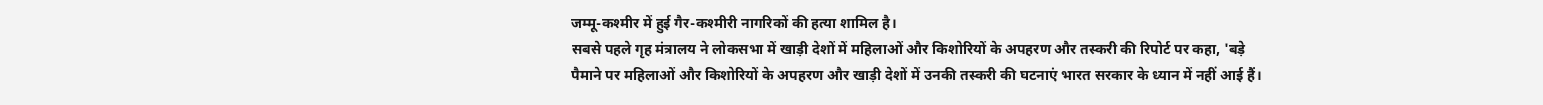जम्मू-कश्मीर में हुई गैर-कश्मीरी नागरिकों की हत्या शामिल है।
सबसे पहले गृह मंत्रालय ने लोकसभा में खाड़ी देशों में महिलाओं और किशोरियों के अपहरण और तस्करी की रिपोर्ट पर कहा, 'बड़े पैमाने पर महिलाओं और किशोरियों के अपहरण और खाड़ी देशों में उनकी तस्करी की घटनाएं भारत सरकार के ध्यान में नहीं आई हैं।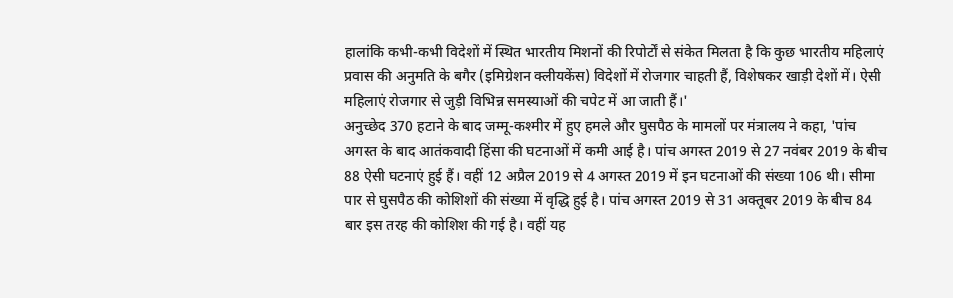हालांकि कभी-कभी विदेशों में स्थित भारतीय मिशनों की रिपोर्टों से संकेत मिलता है कि कुछ भारतीय महिलाएं प्रवास की अनुमति के बगैर (इमिग्रेशन क्लीयकेंस) विदेशों में रोजगार चाहती हैं, विशेषकर खाड़ी देशों में। ऐसी महिलाएं रोजगार से जुड़ी विभिन्न समस्याओं की चपेट में आ जाती हैं।'
अनुच्छेद 370 हटाने के बाद जम्मू-कश्मीर में हुए हमले और घुसपैठ के मामलों पर मंत्रालय ने कहा, 'पांच अगस्त के बाद आतंकवादी हिंसा की घटनाओं में कमी आई है। पांच अगस्त 2019 से 27 नवंबर 2019 के बीच 88 ऐसी घटनाएं हुई हैं। वहीं 12 अप्रैल 2019 से 4 अगस्त 2019 में इन घटनाओं की संख्या 106 थी। सीमा पार से घुसपैठ की कोशिशों की संख्या में वृद्धि हुई है। पांच अगस्त 2019 से 31 अक्तूबर 2019 के बीच 84 बार इस तरह की कोशिश की गई है। वहीं यह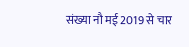संख्या नौ मई 2019 से चार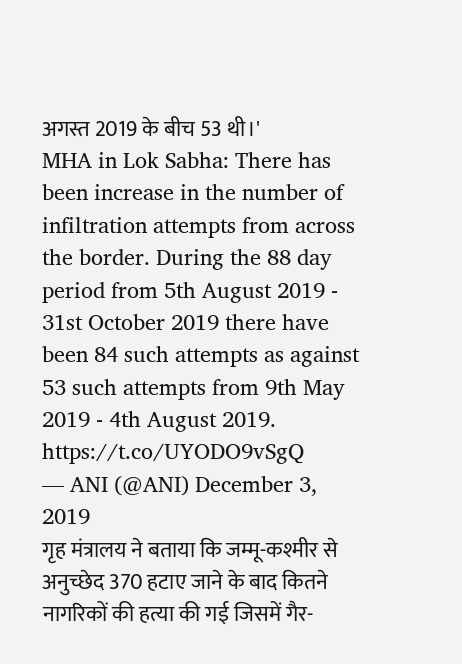अगस्त 2019 के बीच 53 थी।'
MHA in Lok Sabha: There has been increase in the number of infiltration attempts from across the border. During the 88 day period from 5th August 2019 - 31st October 2019 there have been 84 such attempts as against 53 such attempts from 9th May 2019 - 4th August 2019. https://t.co/UYODO9vSgQ
— ANI (@ANI) December 3, 2019
गृह मंत्रालय ने बताया कि जम्मू-कश्मीर से अनुच्छेद 370 हटाए जाने के बाद कितने नागरिकों की हत्या की गई जिसमें गैर-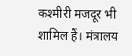कश्मीरी मजदूर भी शामिल हैं। मंत्रालय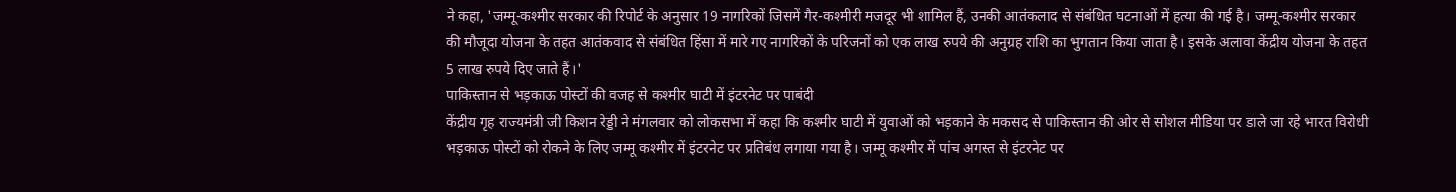ने कहा, 'जम्मू-कश्मीर सरकार की रिपोर्ट के अनुसार 19 नागरिकों जिसमें गैर-कश्मीरी मजदूर भी शामिल हैं, उनकी आतंकलाद से संबंधित घटनाओं में हत्या की गई है। जम्मू-कश्मीर सरकार की मौजूदा योजना के तहत आतंकवाद से संबंधित हिंसा में मारे गए नागरिकों के परिजनों को एक लाख रुपये की अनुग्रह राशि का भुगतान किया जाता है। इसके अलावा केंद्रीय योजना के तहत 5 लाख रुपये दिए जाते हैं।'
पाकिस्तान से भड़काऊ पोस्टों की वजह से कश्मीर घाटी में इंटरनेट पर पाबंदी
केंद्रीय गृह राज्यमंत्री जी किशन रेड्डी ने मंगलवार को लोकसभा में कहा कि कश्मीर घाटी में युवाओं को भड़काने के मकसद से पाकिस्तान की ओर से सोशल मीडिया पर डाले जा रहे भारत विरोधी भड़काऊ पोस्टों को रोकने के लिए जम्मू कश्मीर में इंटरनेट पर प्रतिबंध लगाया गया है। जम्मू कश्मीर में पांच अगस्त से इंटरनेट पर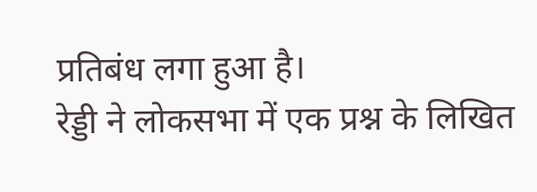प्रतिबंध लगा हुआ है।
रेड्डी ने लोकसभा में एक प्रश्न के लिखित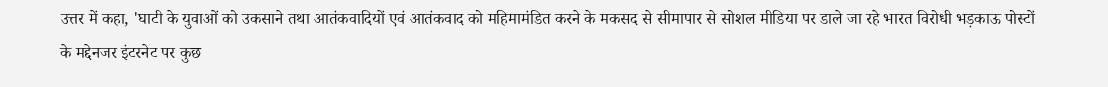उत्तर में कहा, 'घाटी के युवाओं को उकसाने तथा आतंकवादियों एवं आतंकवाद को महिमामंडित करने के मकसद से सीमापार से सोशल मीडिया पर डाले जा रहे भारत विरोधी भड़काऊ पोस्टों के मद्देनजर इंटरनेट पर कुछ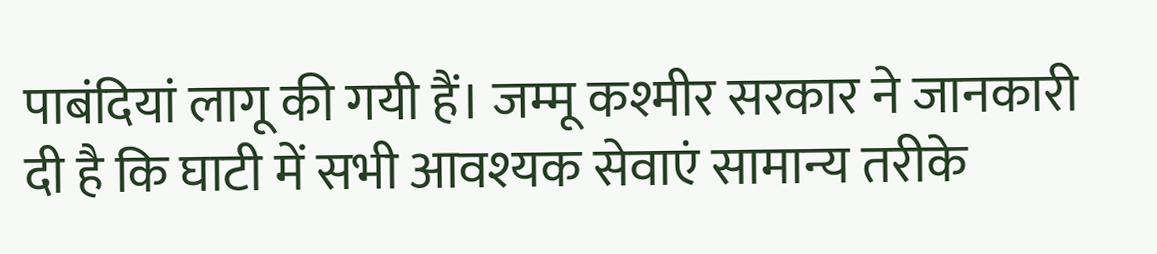पाबंदियां लागू की गयी हैं। जम्मू कश्मीर सरकार ने जानकारी दी है कि घाटी में सभी आवश्यक सेवाएं सामान्य तरीके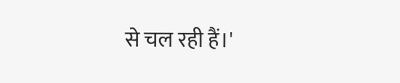से चल रही हैं।'